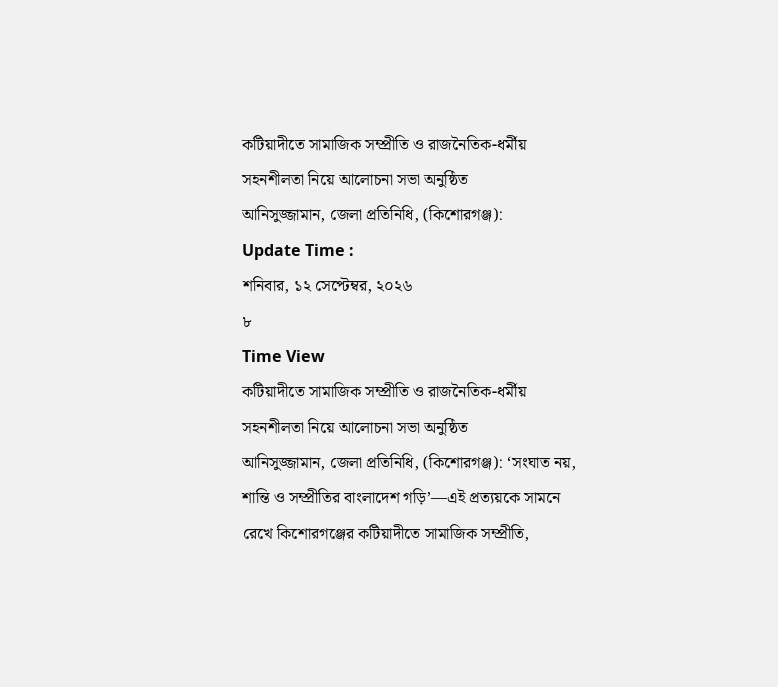কটিয়াদীতে সামাজিক সম্প্রীতি ও রাজনৈতিক-ধর্মীয় সহনশীলতা নিয়ে আলোচনা সভা অনুষ্ঠিত
আনিসুজ্জামান, জেলা প্রতিনিধি, (কিশোরগঞ্জ):
Update Time :
শনিবার, ১২ সেপ্টেম্বর, ২০২৬
৮
Time View
কটিয়াদীতে সামাজিক সম্প্রীতি ও রাজনৈতিক-ধর্মীয় সহনশীলতা নিয়ে আলোচনা সভা অনুষ্ঠিত
আনিসুজ্জামান, জেলা প্রতিনিধি, (কিশোরগঞ্জ): ‘সংঘাত নয়, শান্তি ও সম্প্রীতির বাংলাদেশ গড়ি’—এই প্রত্যয়কে সামনে রেখে কিশোরগঞ্জের কটিয়াদীতে সামাজিক সম্প্রীতি,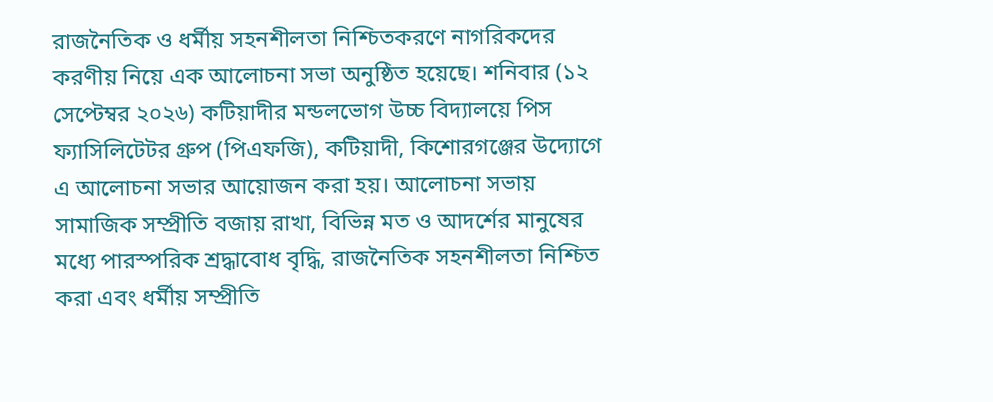রাজনৈতিক ও ধর্মীয় সহনশীলতা নিশ্চিতকরণে নাগরিকদের করণীয় নিয়ে এক আলোচনা সভা অনুষ্ঠিত হয়েছে। শনিবার (১২ সেপ্টেম্বর ২০২৬) কটিয়াদীর মন্ডলভোগ উচ্চ বিদ্যালয়ে পিস ফ্যাসিলিটেটর গ্রুপ (পিএফজি), কটিয়াদী, কিশোরগঞ্জের উদ্যোগে এ আলোচনা সভার আয়োজন করা হয়। আলোচনা সভায় সামাজিক সম্প্রীতি বজায় রাখা, বিভিন্ন মত ও আদর্শের মানুষের মধ্যে পারস্পরিক শ্রদ্ধাবোধ বৃদ্ধি, রাজনৈতিক সহনশীলতা নিশ্চিত করা এবং ধর্মীয় সম্প্রীতি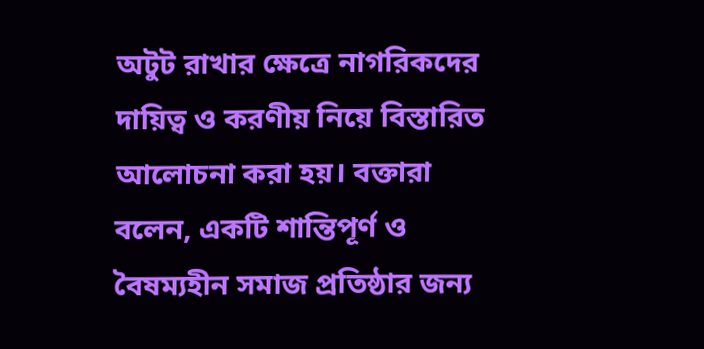অটুট রাখার ক্ষেত্রে নাগরিকদের দায়িত্ব ও করণীয় নিয়ে বিস্তারিত আলোচনা করা হয়। বক্তারা বলেন, একটি শান্তিপূর্ণ ও বৈষম্যহীন সমাজ প্রতিষ্ঠার জন্য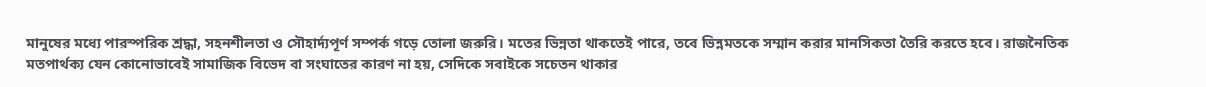মানুষের মধ্যে পারস্পরিক শ্রদ্ধা, সহনশীলতা ও সৌহার্দ্যপূর্ণ সম্পর্ক গড়ে তোলা জরুরি। মতের ভিন্নতা থাকতেই পারে, তবে ভিন্নমতকে সম্মান করার মানসিকতা তৈরি করতে হবে। রাজনৈতিক মতপার্থক্য যেন কোনোভাবেই সামাজিক বিভেদ বা সংঘাতের কারণ না হয়, সেদিকে সবাইকে সচেতন থাকার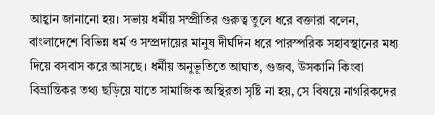আহ্বান জানানো হয়। সভায় ধর্মীয় সম্প্রীতির গুরুত্ব তুলে ধরে বক্তারা বলেন, বাংলাদেশে বিভিন্ন ধর্ম ও সম্প্রদায়ের মানুষ দীর্ঘদিন ধরে পারস্পরিক সহাবস্থানের মধ্য দিয়ে বসবাস করে আসছে। ধর্মীয় অনুভূতিতে আঘাত, গুজব, উসকানি কিংবা বিভ্রান্তিকর তথ্য ছড়িয়ে যাতে সামাজিক অস্থিরতা সৃষ্টি না হয়, সে বিষয়ে নাগরিকদের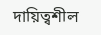দায়িত্বশীল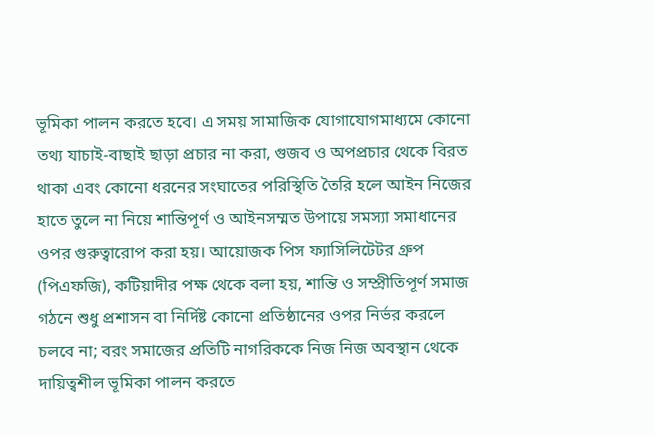ভূমিকা পালন করতে হবে। এ সময় সামাজিক যোগাযোগমাধ্যমে কোনো তথ্য যাচাই-বাছাই ছাড়া প্রচার না করা, গুজব ও অপপ্রচার থেকে বিরত থাকা এবং কোনো ধরনের সংঘাতের পরিস্থিতি তৈরি হলে আইন নিজের হাতে তুলে না নিয়ে শান্তিপূর্ণ ও আইনসম্মত উপায়ে সমস্যা সমাধানের ওপর গুরুত্বারোপ করা হয়। আয়োজক পিস ফ্যাসিলিটেটর গ্রুপ (পিএফজি), কটিয়াদীর পক্ষ থেকে বলা হয়, শান্তি ও সম্প্রীতিপূর্ণ সমাজ গঠনে শুধু প্রশাসন বা নির্দিষ্ট কোনো প্রতিষ্ঠানের ওপর নির্ভর করলে চলবে না; বরং সমাজের প্রতিটি নাগরিককে নিজ নিজ অবস্থান থেকে দায়িত্বশীল ভূমিকা পালন করতে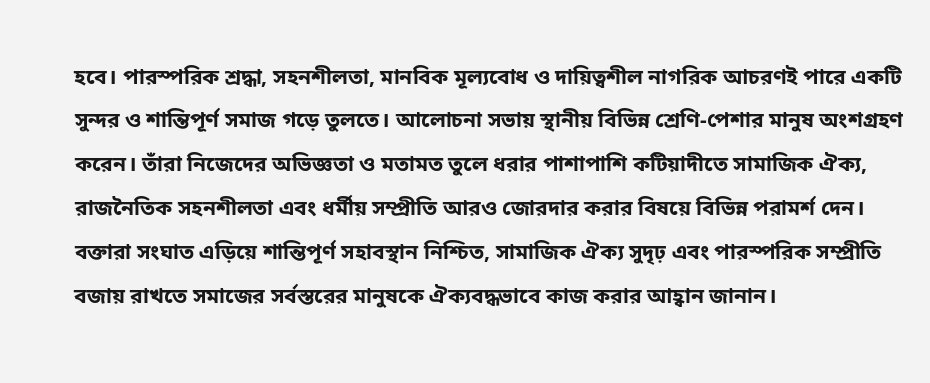হবে। পারস্পরিক শ্রদ্ধা, সহনশীলতা, মানবিক মূল্যবোধ ও দায়িত্বশীল নাগরিক আচরণই পারে একটি সুন্দর ও শান্তিপূর্ণ সমাজ গড়ে তুলতে। আলোচনা সভায় স্থানীয় বিভিন্ন শ্রেণি-পেশার মানুষ অংশগ্রহণ করেন। তাঁরা নিজেদের অভিজ্ঞতা ও মতামত তুলে ধরার পাশাপাশি কটিয়াদীতে সামাজিক ঐক্য, রাজনৈতিক সহনশীলতা এবং ধর্মীয় সম্প্রীতি আরও জোরদার করার বিষয়ে বিভিন্ন পরামর্শ দেন। বক্তারা সংঘাত এড়িয়ে শান্তিপূর্ণ সহাবস্থান নিশ্চিত, সামাজিক ঐক্য সুদৃঢ় এবং পারস্পরিক সম্প্রীতি বজায় রাখতে সমাজের সর্বস্তরের মানুষকে ঐক্যবদ্ধভাবে কাজ করার আহ্বান জানান।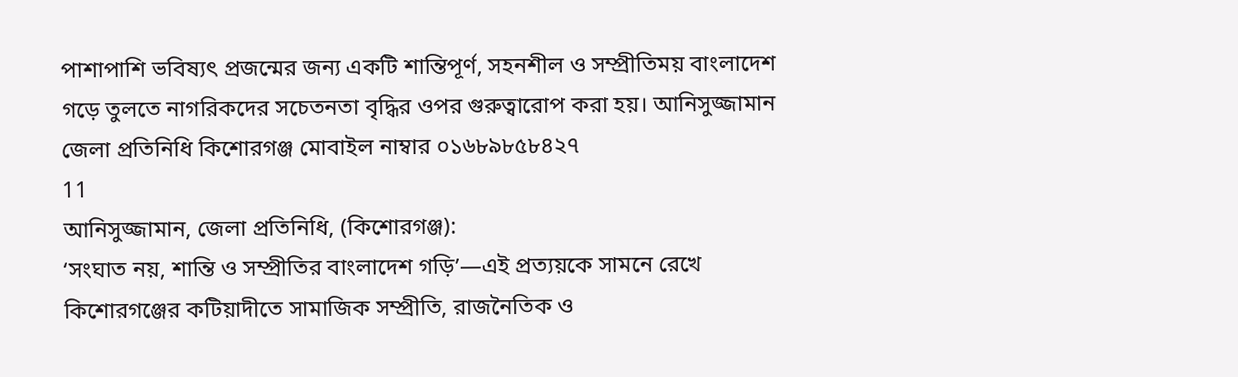পাশাপাশি ভবিষ্যৎ প্রজন্মের জন্য একটি শান্তিপূর্ণ, সহনশীল ও সম্প্রীতিময় বাংলাদেশ গড়ে তুলতে নাগরিকদের সচেতনতা বৃদ্ধির ওপর গুরুত্বারোপ করা হয়। আনিসুজ্জামান জেলা প্রতিনিধি কিশোরগঞ্জ মোবাইল নাম্বার ০১৬৮৯৮৫৮৪২৭
11
আনিসুজ্জামান, জেলা প্রতিনিধি, (কিশোরগঞ্জ):
‘সংঘাত নয়, শান্তি ও সম্প্রীতির বাংলাদেশ গড়ি’—এই প্রত্যয়কে সামনে রেখে কিশোরগঞ্জের কটিয়াদীতে সামাজিক সম্প্রীতি, রাজনৈতিক ও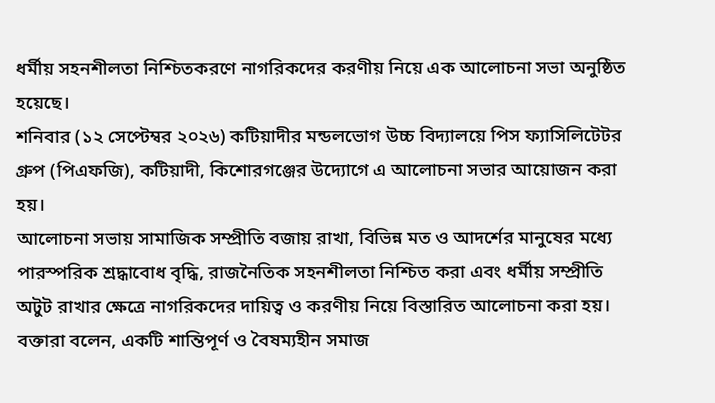ধর্মীয় সহনশীলতা নিশ্চিতকরণে নাগরিকদের করণীয় নিয়ে এক আলোচনা সভা অনুষ্ঠিত হয়েছে।
শনিবার (১২ সেপ্টেম্বর ২০২৬) কটিয়াদীর মন্ডলভোগ উচ্চ বিদ্যালয়ে পিস ফ্যাসিলিটেটর গ্রুপ (পিএফজি), কটিয়াদী, কিশোরগঞ্জের উদ্যোগে এ আলোচনা সভার আয়োজন করা হয়।
আলোচনা সভায় সামাজিক সম্প্রীতি বজায় রাখা, বিভিন্ন মত ও আদর্শের মানুষের মধ্যে পারস্পরিক শ্রদ্ধাবোধ বৃদ্ধি, রাজনৈতিক সহনশীলতা নিশ্চিত করা এবং ধর্মীয় সম্প্রীতি অটুট রাখার ক্ষেত্রে নাগরিকদের দায়িত্ব ও করণীয় নিয়ে বিস্তারিত আলোচনা করা হয়।
বক্তারা বলেন, একটি শান্তিপূর্ণ ও বৈষম্যহীন সমাজ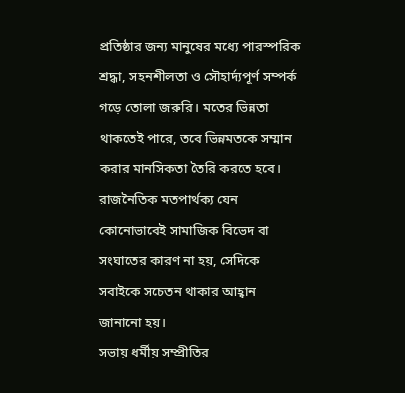প্রতিষ্ঠার জন্য মানুষের মধ্যে পারস্পরিক শ্রদ্ধা, সহনশীলতা ও সৌহার্দ্যপূর্ণ সম্পর্ক গড়ে তোলা জরুরি। মতের ভিন্নতা থাকতেই পারে, তবে ভিন্নমতকে সম্মান করার মানসিকতা তৈরি করতে হবে। রাজনৈতিক মতপার্থক্য যেন কোনোভাবেই সামাজিক বিভেদ বা সংঘাতের কারণ না হয়, সেদিকে সবাইকে সচেতন থাকার আহ্বান জানানো হয়।
সভায় ধর্মীয় সম্প্রীতির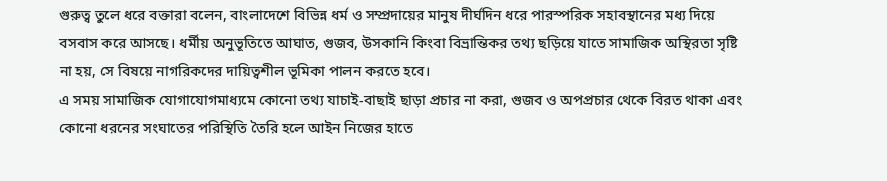গুরুত্ব তুলে ধরে বক্তারা বলেন, বাংলাদেশে বিভিন্ন ধর্ম ও সম্প্রদায়ের মানুষ দীর্ঘদিন ধরে পারস্পরিক সহাবস্থানের মধ্য দিয়ে বসবাস করে আসছে। ধর্মীয় অনুভূতিতে আঘাত, গুজব, উসকানি কিংবা বিভ্রান্তিকর তথ্য ছড়িয়ে যাতে সামাজিক অস্থিরতা সৃষ্টি না হয়, সে বিষয়ে নাগরিকদের দায়িত্বশীল ভূমিকা পালন করতে হবে।
এ সময় সামাজিক যোগাযোগমাধ্যমে কোনো তথ্য যাচাই-বাছাই ছাড়া প্রচার না করা, গুজব ও অপপ্রচার থেকে বিরত থাকা এবং কোনো ধরনের সংঘাতের পরিস্থিতি তৈরি হলে আইন নিজের হাতে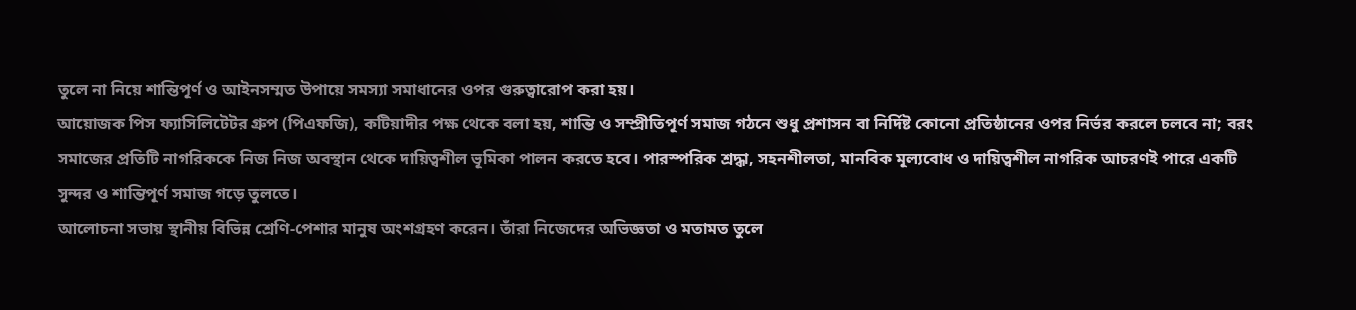তুলে না নিয়ে শান্তিপূর্ণ ও আইনসম্মত উপায়ে সমস্যা সমাধানের ওপর গুরুত্বারোপ করা হয়।
আয়োজক পিস ফ্যাসিলিটেটর গ্রুপ (পিএফজি), কটিয়াদীর পক্ষ থেকে বলা হয়, শান্তি ও সম্প্রীতিপূর্ণ সমাজ গঠনে শুধু প্রশাসন বা নির্দিষ্ট কোনো প্রতিষ্ঠানের ওপর নির্ভর করলে চলবে না; বরং সমাজের প্রতিটি নাগরিককে নিজ নিজ অবস্থান থেকে দায়িত্বশীল ভূমিকা পালন করতে হবে। পারস্পরিক শ্রদ্ধা, সহনশীলতা, মানবিক মূল্যবোধ ও দায়িত্বশীল নাগরিক আচরণই পারে একটি সুন্দর ও শান্তিপূর্ণ সমাজ গড়ে তুলতে।
আলোচনা সভায় স্থানীয় বিভিন্ন শ্রেণি-পেশার মানুষ অংশগ্রহণ করেন। তাঁরা নিজেদের অভিজ্ঞতা ও মতামত তুলে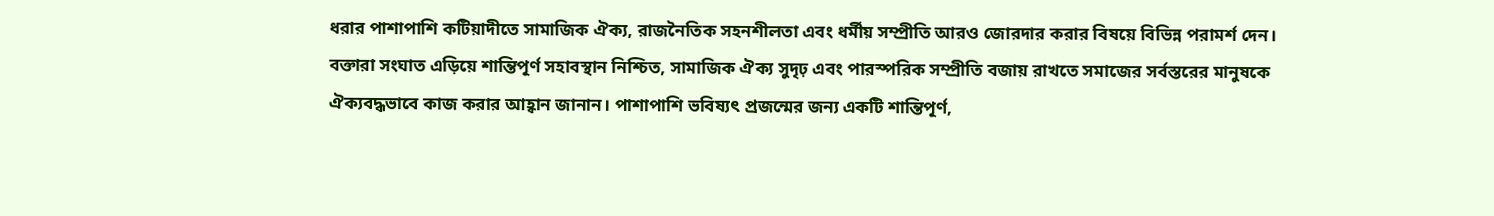ধরার পাশাপাশি কটিয়াদীতে সামাজিক ঐক্য, রাজনৈতিক সহনশীলতা এবং ধর্মীয় সম্প্রীতি আরও জোরদার করার বিষয়ে বিভিন্ন পরামর্শ দেন।
বক্তারা সংঘাত এড়িয়ে শান্তিপূর্ণ সহাবস্থান নিশ্চিত, সামাজিক ঐক্য সুদৃঢ় এবং পারস্পরিক সম্প্রীতি বজায় রাখতে সমাজের সর্বস্তরের মানুষকে ঐক্যবদ্ধভাবে কাজ করার আহ্বান জানান। পাশাপাশি ভবিষ্যৎ প্রজন্মের জন্য একটি শান্তিপূর্ণ,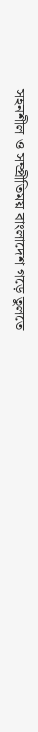সহনশীল ও সম্প্রীতিময় বাংলাদেশ গড়ে তুলতে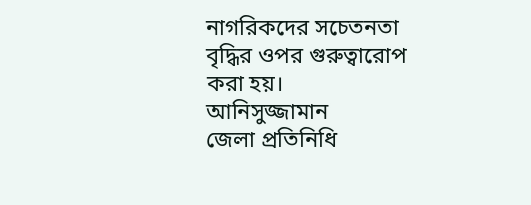নাগরিকদের সচেতনতা বৃদ্ধির ওপর গুরুত্বারোপ করা হয়।
আনিসুজ্জামান
জেলা প্রতিনিধি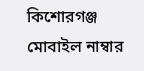কিশোরগঞ্জ
মোবাইল নাম্বার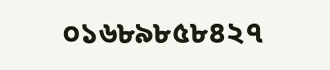০১৬৮৯৮৫৮৪২৭